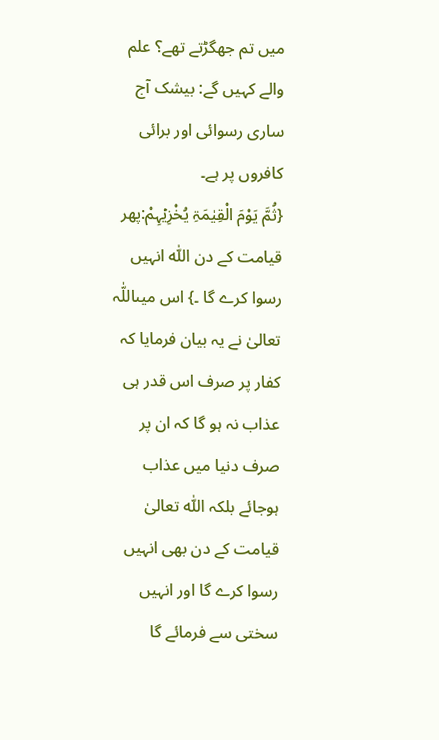میں تم جھگڑتے تھے؟ علم والے کہیں گے: بیشک آج ساری رسوائی اور برائی کافروں پر ہے۔
{ثُمَّ یَوْمَ الْقِیٰمَۃِ یُخْزِیۡہِمْ:پھر قیامت کے دن اللّٰہ انہیں رسوا کرے گا ۔} اس میںاللّٰہ تعالیٰ نے یہ بیان فرمایا کہ کفار پر صرف اس قدر ہی عذاب نہ ہو گا کہ ان پر صرف دنیا میں عذاب ہوجائے بلکہ اللّٰہ تعالیٰ قیامت کے دن بھی انہیں رسوا کرے گا اور انہیں سختی سے فرمائے گا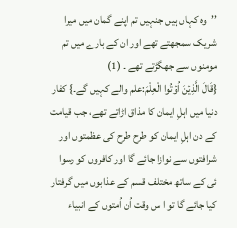’’وہ کہاں ہیں جنہیں تم اپنے گمان میں میرا شریک سمجھتے تھے اور ان کے بارے میں تم مومنوں سے جھگڑتے تھے ۔ (1)
{قَالَ الَّذِیۡنَ اُوۡتُوا الْعِلْمَ:علم والے کہیں گے۔} کفار دنیا میں اہلِ ایمان کا مذاق اڑاتے تھے، جب قیامت کے دن اہلِ ایمان کو طرح طرح کی عظمتوں اور شرافتوں سے نوازا جائے گا اور کافروں کو رسوا ئی کے ساتھ مختلف قسم کے عذابوں میں گرفتار کیا جائے گا تو ا س وقت اُن اُمتوں کے انبیاء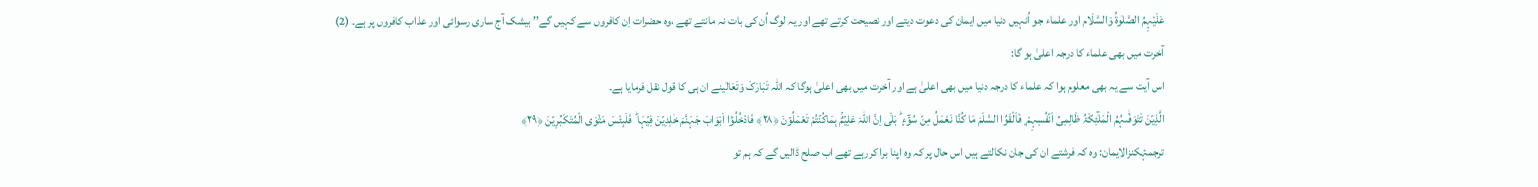عَلَیْہِمُ الصَّلٰوۃُ وَالسَّلَام اور علماء جو اُنہیں دنیا میں ایمان کی دعوت دیتے اور نصیحت کرتے تھے اور یہ لوگ اُن کی بات نہ مانتے تھے ،وہ حضرات اِن کافروں سے کہیں گے’’ بیشک آج ساری رسوائی اور عذاب کافروں پر ہے۔ (2)
آخرت میں بھی علماء کا درجہ اعلیٰ ہو گا:
اس آیت سے یہ بھی معلوم ہوا کہ علماء کا درجہ دنیا میں بھی اعلیٰ ہے اور آخرت میں بھی اعلیٰ ہوگا کہ اللّٰہ تَبَارَکَ وَتَعَالٰینے ان ہی کا قول نقل فرمایا ہے۔
الَّذِیۡنَ تَتَوَفّٰىہُمُ الْمَلٰٓئِکَۃُ ظَالِمِیۡۤ اَنۡفُسِہِمْ ۪ فَاَلْقَوُا السَّلَمَ مَا کُنَّا نَعْمَلُ مِنۡ سُوۡٓءٍ ؕ بَلٰۤی اِنَّ اللہَ عَلِیۡمٌۢ بِمَاکُنۡتُمْ تَعْمَلُوۡنَ ﴿۲۸﴾ فَادْخُلُوۡۤا اَبْوَابَ جَہَنَّمَ خٰلِدِیۡنَ فِیۡہَا ؕ فَلَبِئْسَ مَثْوَی الْمُتَکَبِّرِیۡنَ ﴿۲۹﴾
ترجمۂکنزالایمان: وہ کہ فرشتے ان کی جان نکالتے ہیں اس حال پر کہ وہ اپنا برا کررہے تھے اب صلح ڈالیں گے کہ ہم تو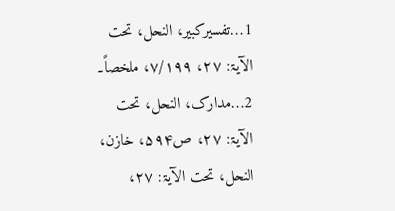1…تفسیرکبیر، النحل، تحت الآیۃ: ۲۷، ۷/۱۹۹، ملخصاً۔
2…مدارک، النحل، تحت الآیۃ: ۲۷، ص۵۹۴، خازن، النحل، تحت الآیۃ: ۲۷،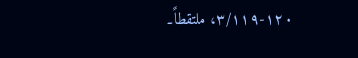۳/۱۱۹-۱۲۰، ملتقطاً۔